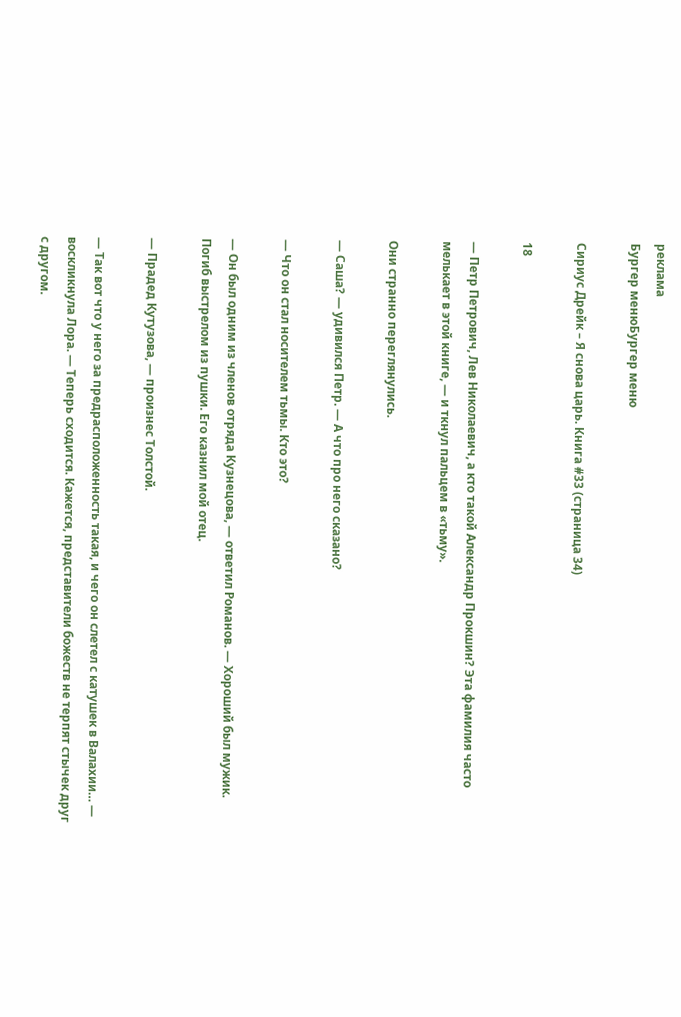реклама
Бургер менюБургер меню

Сириус Дрейк – Я снова царь. Книга #33 (страница 34)

18

— Петр Петрович, Лев Николаевич, а кто такой Александр Прокшин? Эта фамилия часто мелькает в этой книге, — и ткнул пальцем в «тьму».

Они странно переглянулись.

— Саша? — удивился Петр. — А что про него сказано?

— Что он стал носителем тьмы. Кто это?

— Он был одним из членов отряда Кузнецова, — ответил Романов. — Хороший был мужик. Погиб выстрелом из пушки. Его казнил мой отец.

— Прадед Кутузова, — произнес Толстой.

— Так вот что у него за предрасположенность такая, и чего он слетел с катушек в Валахии… — воскликнула Лора. — Теперь сходится. Кажется, представители божеств не терпят стычек друг с другом.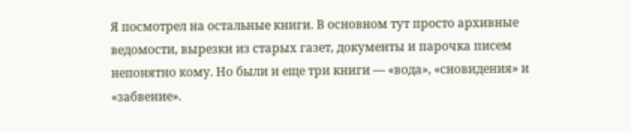Я посмотрел на остальные книги. В основном тут просто архивные ведомости, вырезки из старых газет, документы и парочка писем непонятно кому. Но были и еще три книги — «вода», «сновидения» и «забвение».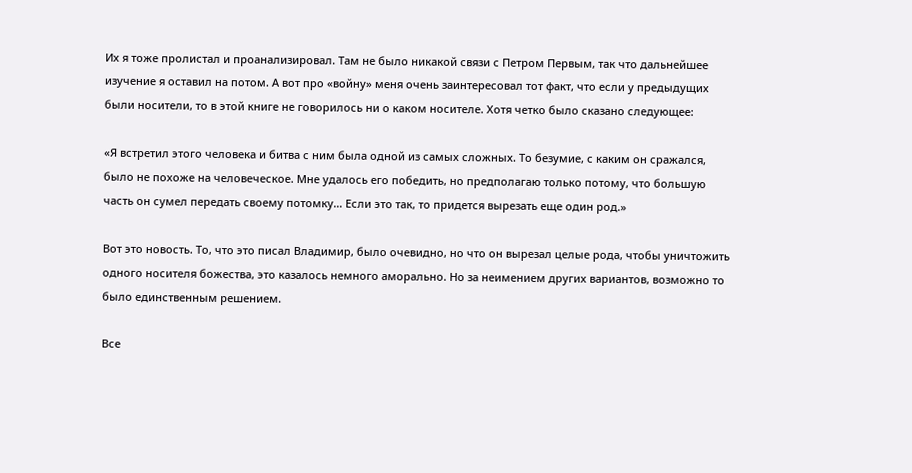Их я тоже пролистал и проанализировал. Там не было никакой связи с Петром Первым, так что дальнейшее изучение я оставил на потом. А вот про «войну» меня очень заинтересовал тот факт, что если у предыдущих были носители, то в этой книге не говорилось ни о каком носителе. Хотя четко было сказано следующее:

«Я встретил этого человека и битва с ним была одной из самых сложных. То безумие, с каким он сражался, было не похоже на человеческое. Мне удалось его победить, но предполагаю только потому, что большую часть он сумел передать своему потомку… Если это так, то придется вырезать еще один род.»

Вот это новость. То, что это писал Владимир, было очевидно, но что он вырезал целые рода, чтобы уничтожить одного носителя божества, это казалось немного аморально. Но за неимением других вариантов, возможно то было единственным решением.

Все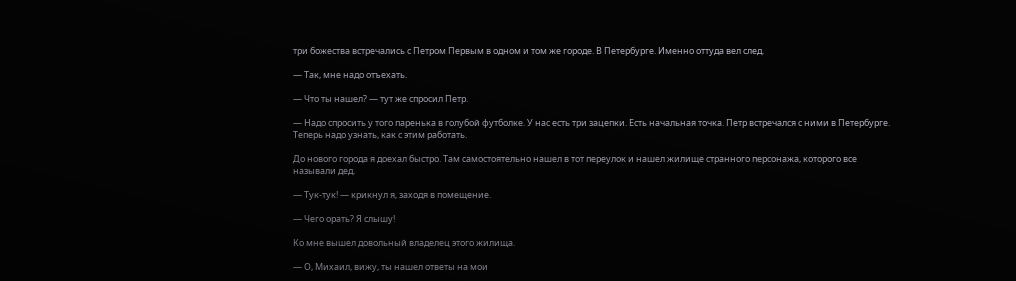три божества встречались с Петром Первым в одном и том же городе. В Петербурге. Именно оттуда вел след.

— Так, мне надо отъехать.

— Что ты нашел? — тут же спросил Петр.

— Надо спросить у того паренька в голубой футболке. У нас есть три зацепки. Есть начальная точка. Петр встречался с ними в Петербурге. Теперь надо узнать, как с этим работать.

До нового города я доехал быстро. Там самостоятельно нашел в тот переулок и нашел жилище странного персонажа, которого все называли дед.

— Тук-тук! — крикнул я, заходя в помещение.

— Чего орать? Я слышу!

Ко мне вышел довольный владелец этого жилища.

— О, Михаил, вижу, ты нашел ответы на мои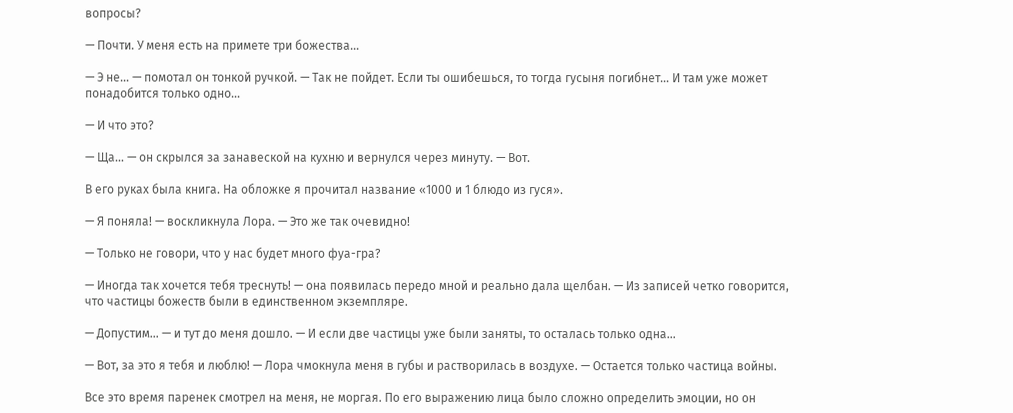вопросы?

— Почти. У меня есть на примете три божества…

— Э не… — помотал он тонкой ручкой. — Так не пойдет. Если ты ошибешься, то тогда гусыня погибнет… И там уже может понадобится только одно…

— И что это?

— Ща… — он скрылся за занавеской на кухню и вернулся через минуту. — Вот.

В его руках была книга. На обложке я прочитал название «1000 и 1 блюдо из гуся».

— Я поняла! — воскликнула Лора. — Это же так очевидно!

— Только не говори, что у нас будет много фуа-гра?

— Иногда так хочется тебя треснуть! — она появилась передо мной и реально дала щелбан. — Из записей четко говорится, что частицы божеств были в единственном экземпляре.

— Допустим… — и тут до меня дошло. — И если две частицы уже были заняты, то осталась только одна…

— Вот, за это я тебя и люблю! — Лора чмокнула меня в губы и растворилась в воздухе. — Остается только частица войны.

Все это время паренек смотрел на меня, не моргая. По его выражению лица было сложно определить эмоции, но он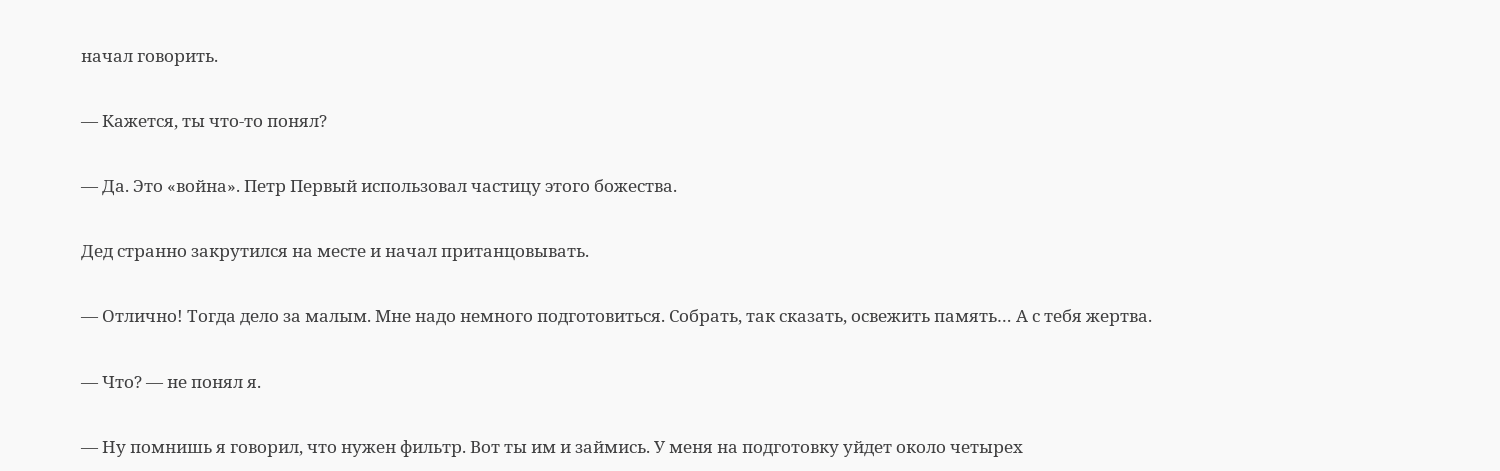начал говорить.

— Кажется, ты что-то понял?

— Да. Это «война». Петр Первый использовал частицу этого божества.

Дед странно закрутился на месте и начал пританцовывать.

— Отлично! Тогда дело за малым. Мне надо немного подготовиться. Собрать, так сказать, освежить память… А с тебя жертва.

— Что? — не понял я.

— Ну помнишь я говорил, что нужен фильтр. Вот ты им и займись. У меня на подготовку уйдет около четырех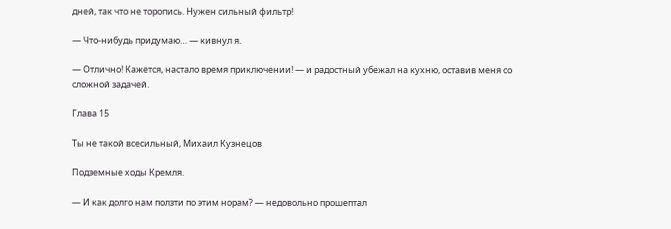дней, так что не торопись. Нужен сильный фильтр!

— Что-нибудь придумаю… — кивнул я.

— Отлично! Кажется, настало время приключении! — и радостный убежал на кухню, оставив меня со сложной задачей.

Глава 15

Ты не такой всесильный, Михаил Кузнецов

Подземные ходы Кремля.

— И как долго нам ползти по этим норам? — недовольно прошептал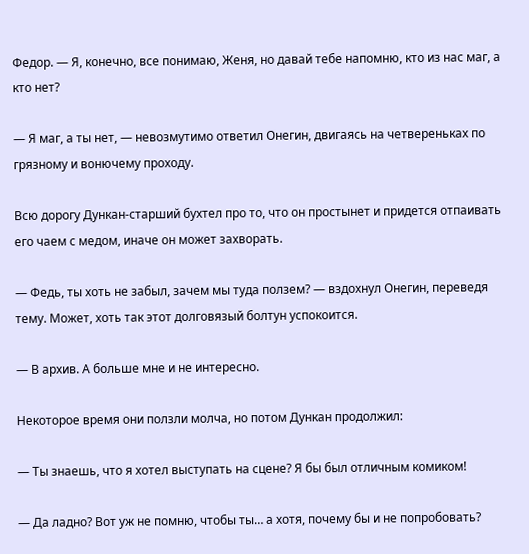Федор. — Я, конечно, все понимаю, Женя, но давай тебе напомню, кто из нас маг, а кто нет?

— Я маг, а ты нет, — невозмутимо ответил Онегин, двигаясь на четвереньках по грязному и вонючему проходу.

Всю дорогу Дункан-старший бухтел про то, что он простынет и придется отпаивать его чаем с медом, иначе он может захворать.

— Федь, ты хоть не забыл, зачем мы туда ползем? — вздохнул Онегин, переведя тему. Может, хоть так этот долговязый болтун успокоится.

— В архив. А больше мне и не интересно.

Некоторое время они ползли молча, но потом Дункан продолжил:

— Ты знаешь, что я хотел выступать на сцене? Я бы был отличным комиком!

— Да ладно? Вот уж не помню, чтобы ты… а хотя, почему бы и не попробовать?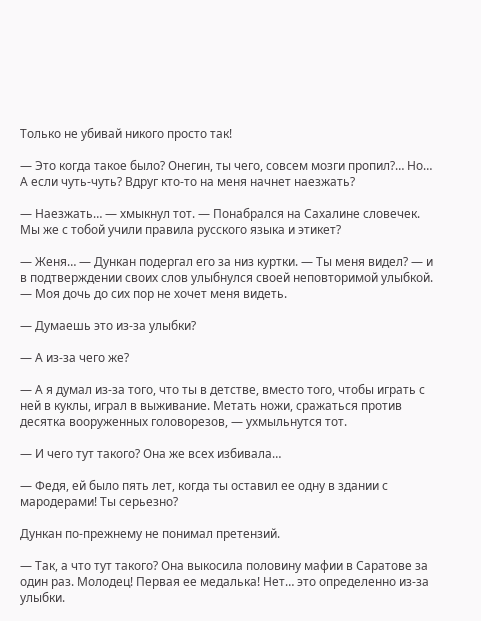Только не убивай никого просто так!

— Это когда такое было? Онегин, ты чего, совсем мозги пропил?… Но… А если чуть-чуть? Вдруг кто-то на меня начнет наезжать?

— Наезжать… — хмыкнул тот. — Понабрался на Сахалине словечек. Мы же с тобой учили правила русского языка и этикет?

— Женя… — Дункан подергал его за низ куртки. — Ты меня видел? — и в подтверждении своих слов улыбнулся своей неповторимой улыбкой. — Моя дочь до сих пор не хочет меня видеть.

— Думаешь это из-за улыбки?

— А из-за чего же?

— А я думал из-за того, что ты в детстве, вместо того, чтобы играть с ней в куклы, играл в выживание. Метать ножи, сражаться против десятка вооруженных головорезов, — ухмыльнутся тот.

— И чего тут такого? Она же всех избивала…

— Федя, ей было пять лет, когда ты оставил ее одну в здании с мародерами! Ты серьезно?

Дункан по-прежнему не понимал претензий.

— Так, а что тут такого? Она выкосила половину мафии в Саратове за один раз. Молодец! Первая ее медалька! Нет… это определенно из-за улыбки.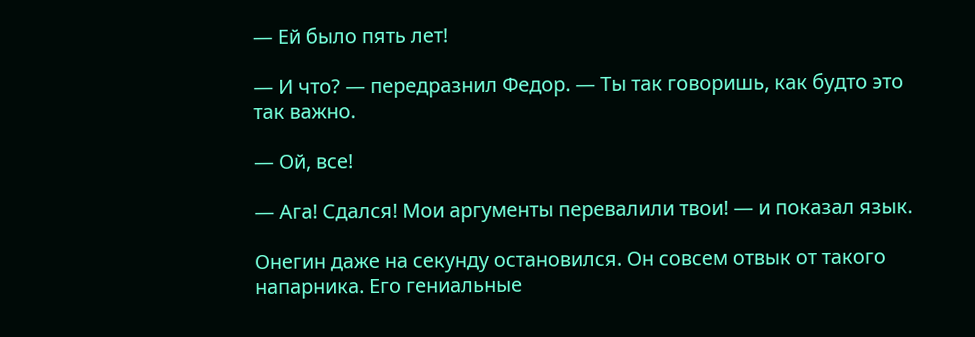— Ей было пять лет!

— И что? — передразнил Федор. — Ты так говоришь, как будто это так важно.

— Ой, все!

— Ага! Сдался! Мои аргументы перевалили твои! — и показал язык.

Онегин даже на секунду остановился. Он совсем отвык от такого напарника. Его гениальные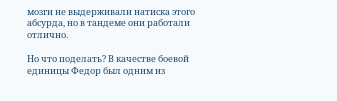мозги не выдерживали натиска этого абсурда, но в тандеме они работали отлично.

Но что поделать? В качестве боевой единицы Федор был одним из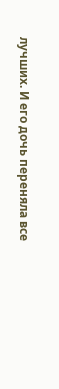лучших. И его дочь переняла все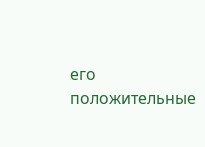его положительные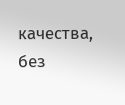качества, без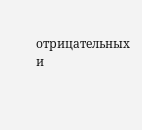отрицательных и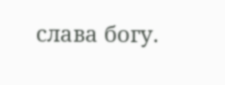слава богу.